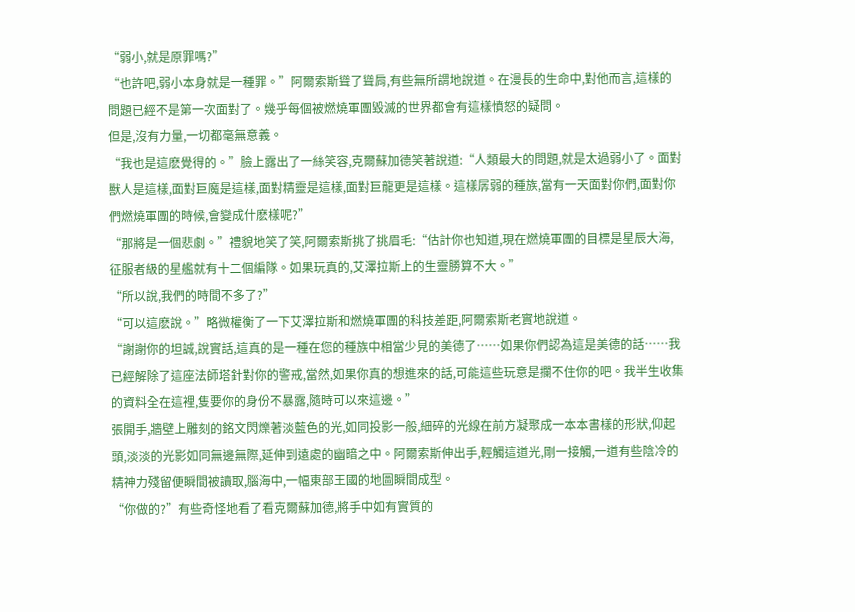“弱小,就是原罪嗎?”
“也許吧,弱小本身就是一種罪。”阿爾索斯聳了聳肩,有些無所謂地說道。在漫長的生命中,對他而言,這樣的問題已經不是第一次面對了。幾乎每個被燃燒軍團毀滅的世界都會有這樣憤怒的疑問。
但是,沒有力量,一切都毫無意義。
“我也是這麽覺得的。”臉上露出了一絲笑容,克爾蘇加德笑著說道:“人類最大的問題,就是太過弱小了。面對獸人是這樣,面對巨魔是這樣,面對精靈是這樣,面對巨龍更是這樣。這樣孱弱的種族,當有一天面對你們,面對你們燃燒軍團的時候,會變成什麽樣呢?”
“那將是一個悲劇。”禮貌地笑了笑,阿爾索斯挑了挑眉毛:“估計你也知道,現在燃燒軍團的目標是星辰大海,征服者級的星艦就有十二個編隊。如果玩真的,艾澤拉斯上的生靈勝算不大。”
“所以說,我們的時間不多了?”
“可以這麽說。”略微權衡了一下艾澤拉斯和燃燒軍團的科技差距,阿爾索斯老實地說道。
“謝謝你的坦誠,說實話,這真的是一種在您的種族中相當少見的美德了……如果你們認為這是美德的話……我已經解除了這座法師塔針對你的警戒,當然,如果你真的想進來的話,可能這些玩意是攔不住你的吧。我半生收集的資料全在這裡,隻要你的身份不暴露,隨時可以來這邊。”
張開手,牆壁上雕刻的銘文閃爍著淡藍色的光,如同投影一般,細碎的光線在前方凝聚成一本本書樣的形狀,仰起頭,淡淡的光影如同無邊無際,延伸到遠處的幽暗之中。阿爾索斯伸出手,輕觸這道光,剛一接觸,一道有些陰冷的精神力殘留便瞬間被讀取,腦海中,一幅東部王國的地圖瞬間成型。
“你做的?”有些奇怪地看了看克爾蘇加德,將手中如有實質的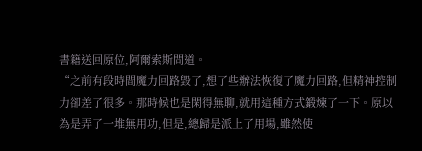書籍送回原位,阿爾索斯問道。
“之前有段時間魔力回路毀了,想了些辦法恢復了魔力回路,但精神控制力卻差了很多。那時候也是閑得無聊,就用這種方式鍛煉了一下。原以為是弄了一堆無用功,但是,總歸是派上了用場,雖然使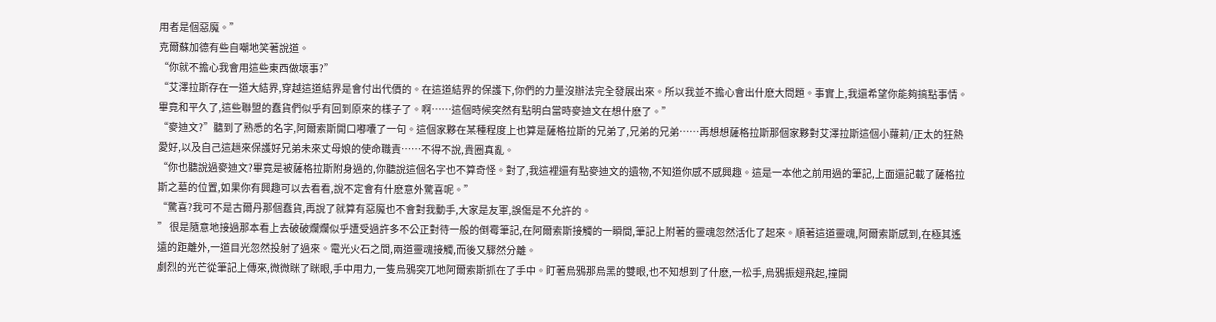用者是個惡魔。”
克爾蘇加德有些自嘲地笑著說道。
“你就不擔心我會用這些東西做壞事?”
“艾澤拉斯存在一道大結界,穿越這道結界是會付出代價的。在這道結界的保護下,你們的力量沒辦法完全發展出來。所以我並不擔心會出什麽大問題。事實上,我還希望你能夠搞點事情。畢竟和平久了,這些聯盟的蠢貨們似乎有回到原來的樣子了。啊……這個時候突然有點明白當時麥迪文在想什麽了。”
“麥迪文?”聽到了熟悉的名字,阿爾索斯開口嘟囔了一句。這個家夥在某種程度上也算是薩格拉斯的兄弟了,兄弟的兄弟……再想想薩格拉斯那個家夥對艾澤拉斯這個小蘿莉/正太的狂熱愛好,以及自己這趟來保護好兄弟未來丈母娘的使命職責……不得不說,貴圈真亂。
“你也聽說過麥迪文?畢竟是被薩格拉斯附身過的,你聽說這個名字也不算奇怪。對了,我這裡還有點麥迪文的遺物,不知道你感不感興趣。這是一本他之前用過的筆記,上面還記載了薩格拉斯之墓的位置,如果你有興趣可以去看看,說不定會有什麽意外驚喜呢。”
“驚喜?我可不是古爾丹那個蠢貨,再說了就算有惡魔也不會對我動手,大家是友軍,誤傷是不允許的。
” 很是隨意地接過那本看上去破破爛爛似乎遭受過許多不公正對待一般的倒霉筆記,在阿爾索斯接觸的一瞬間,筆記上附著的靈魂忽然活化了起來。順著這道靈魂,阿爾索斯感到,在極其遙遠的距離外,一道目光忽然投射了過來。電光火石之間,兩道靈魂接觸,而後又驟然分離。
劇烈的光芒從筆記上傳來,微微眯了眯眼,手中用力,一隻烏鴉突兀地阿爾索斯抓在了手中。盯著烏鴉那烏黑的雙眼,也不知想到了什麽,一松手,烏鴉振翅飛起,撞開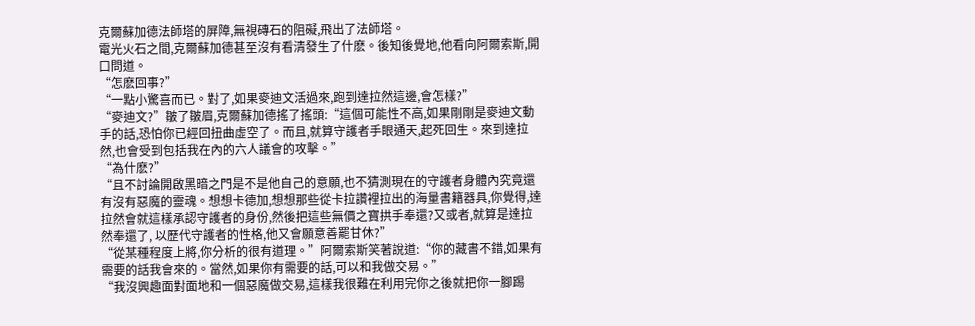克爾蘇加德法師塔的屏障,無視磚石的阻礙,飛出了法師塔。
電光火石之間,克爾蘇加德甚至沒有看清發生了什麽。後知後覺地,他看向阿爾索斯,開口問道。
“怎麽回事?”
“一點小驚喜而已。對了,如果麥迪文活過來,跑到達拉然這邊,會怎樣?”
“麥迪文?”皺了皺眉,克爾蘇加德搖了搖頭:“這個可能性不高,如果剛剛是麥迪文動手的話,恐怕你已經回扭曲虛空了。而且,就算守護者手眼通天,起死回生。來到達拉然,也會受到包括我在內的六人議會的攻擊。”
“為什麽?”
“且不討論開啟黑暗之門是不是他自己的意願,也不猜測現在的守護者身體內究竟還有沒有惡魔的靈魂。想想卡德加,想想那些從卡拉讚裡拉出的海量書籍器具,你覺得,達拉然會就這樣承認守護者的身份,然後把這些無價之寶拱手奉還?又或者,就算是達拉然奉還了, 以歷代守護者的性格,他又會願意善罷甘休?”
“從某種程度上將,你分析的很有道理。”阿爾索斯笑著說道:“你的藏書不錯,如果有需要的話我會來的。當然,如果你有需要的話,可以和我做交易。”
“我沒興趣面對面地和一個惡魔做交易,這樣我很難在利用完你之後就把你一腳踢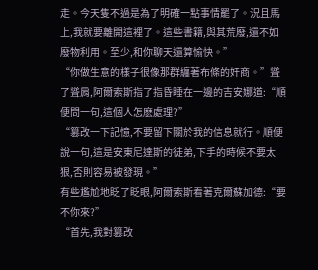走。今天隻不過是為了明確一點事情罷了。況且馬上,我就要離開這裡了。這些書籍,與其荒廢,還不如廢物利用。至少,和你聊天還算愉快。”
“你做生意的樣子很像那群纏著布條的奸商。”聳了聳肩,阿爾索斯指了指昏睡在一邊的吉安娜道:“順便問一句,這個人怎麽處理?”
“篡改一下記憶,不要留下關於我的信息就行。順便說一句,這是安東尼達斯的徒弟,下手的時候不要太狠,否則容易被發現。”
有些尷尬地眨了眨眼,阿爾索斯看著克爾蘇加德:“要不你來?”
“首先,我對篡改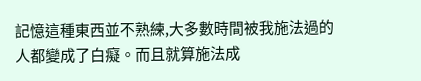記憶這種東西並不熟練,大多數時間被我施法過的人都變成了白癡。而且就算施法成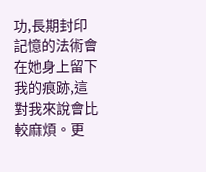功,長期封印記憶的法術會在她身上留下我的痕跡,這對我來說會比較麻煩。更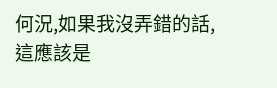何況,如果我沒弄錯的話,這應該是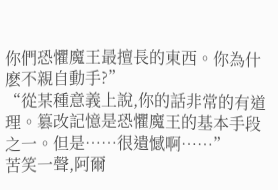你們恐懼魔王最擅長的東西。你為什麽不親自動手?”
“從某種意義上說,你的話非常的有道理。篡改記憶是恐懼魔王的基本手段之一。但是……很遺憾啊……”
苦笑一聲,阿爾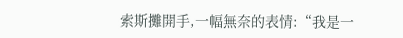索斯攤開手,一幅無奈的表情:“我是一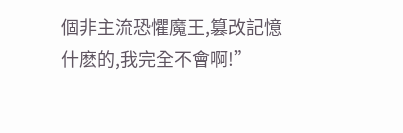個非主流恐懼魔王,篡改記憶什麽的,我完全不會啊!”